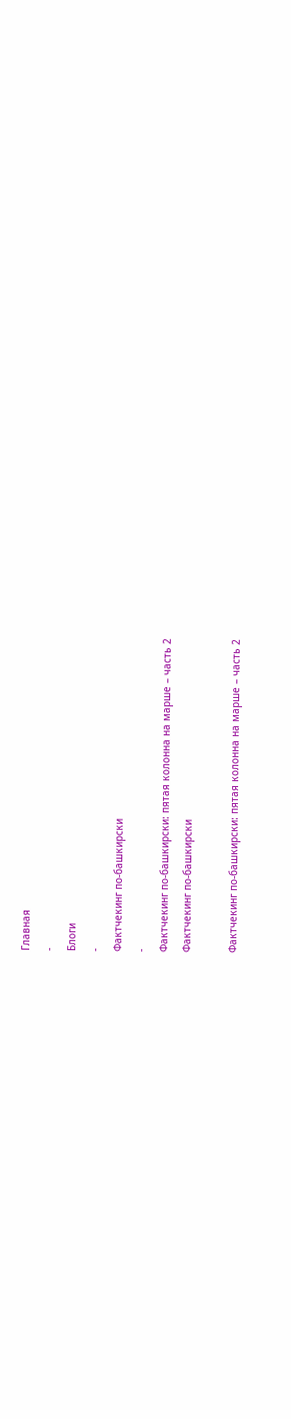Главная
-
Блоги
-
Фактчекинг по-башкирски
-
Фактчекинг по-башкирски: пятая колонна на марше – часть 2
Фактчекинг по-башкирски

Фактчекинг по-башкирски: пятая колонна на марше – часть 2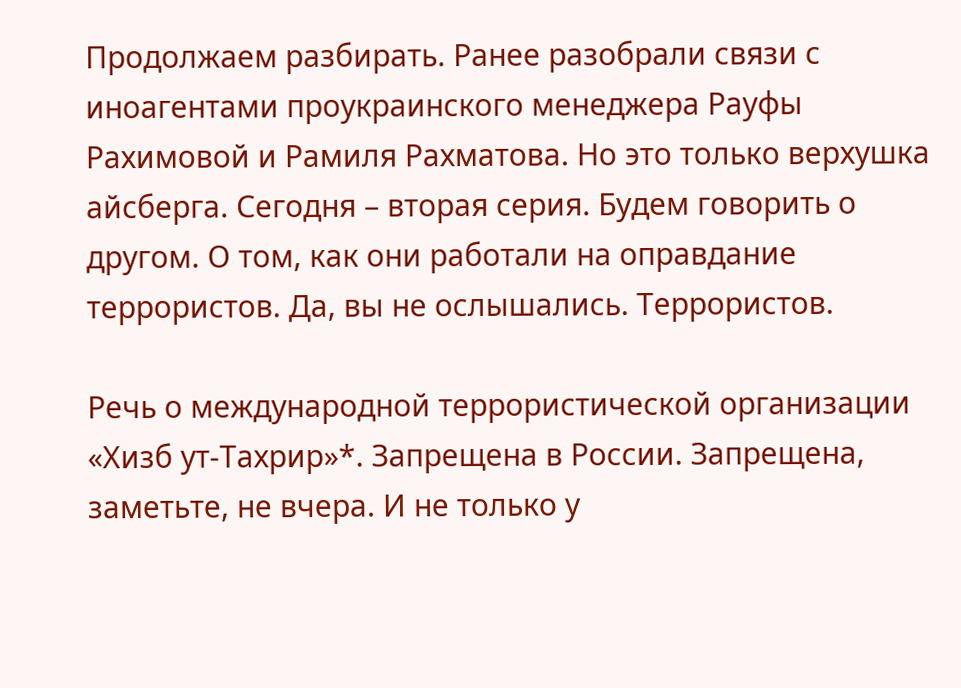Продолжаем разбирать. Ранее разобрали связи с иноагентами проукраинского менеджера Рауфы Рахимовой и Рамиля Рахматова. Но это только верхушка айсберга. Сегодня – вторая серия. Будем говорить о другом. О том, как они работали на оправдание террористов. Да, вы не ослышались. Террористов.

Речь о международной террористической организации «Хизб ут-Тахрир»*. Запрещена в России. Запрещена, заметьте, не вчера. И не только у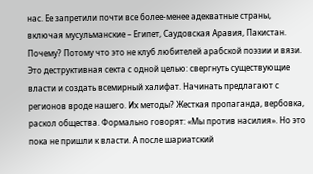нас. Ее запретили почти все более-менее адекватные страны, включая мусульманские – Египет, Саудовская Аравия, Пакистан. Почему? Потому что это не клуб любителей арабской поэзии и вязи. Это деструктивная секта с одной целью: свергнуть существующие власти и создать всемирный халифат. Начинать предлагают с регионов вроде нашего. Их методы? Жесткая пропаганда, вербовка, раскол общества. Формально говорят: «Мы против насилия». Но это пока не пришли к власти. А после шариатский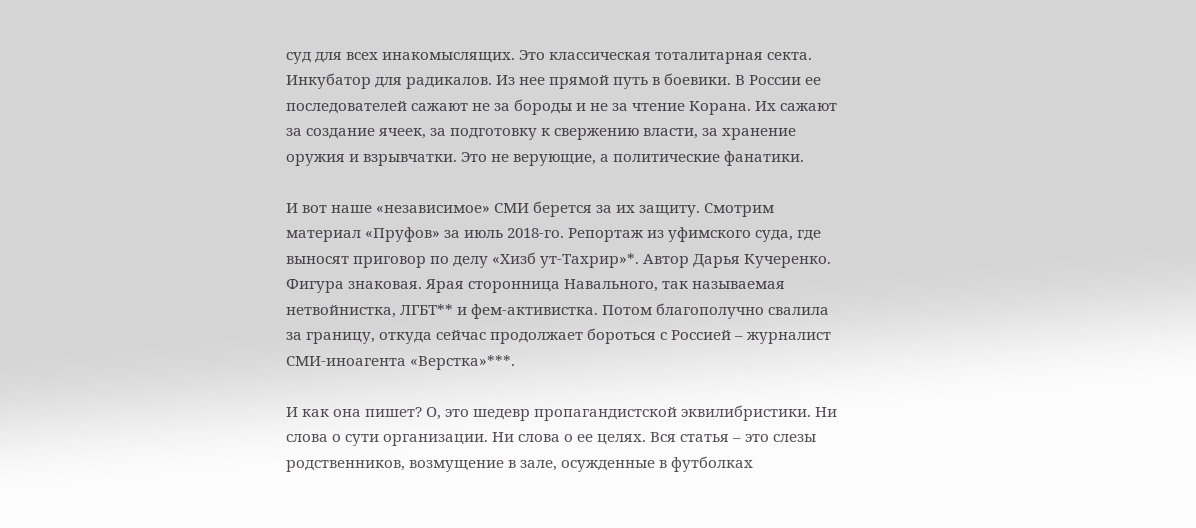суд для всех инакомыслящих. Это классическая тоталитарная секта. Инкубатор для радикалов. Из нее прямой путь в боевики. В России ее последователей сажают не за бороды и не за чтение Корана. Их сажают за создание ячеек, за подготовку к свержению власти, за хранение оружия и взрывчатки. Это не верующие, а политические фанатики.

И вот наше «независимое» СМИ берется за их защиту. Смотрим материал «Пруфов» за июль 2018-го. Репортаж из уфимского суда, где выносят приговор по делу «Хизб ут-Тахрир»*. Автор Дарья Кучеренко. Фигура знаковая. Ярая сторонница Навального, так называемая нетвойнистка, ЛГБТ** и фем-активистка. Потом благополучно свалила за границу, откуда сейчас продолжает бороться с Россией – журналист СМИ-иноагента «Верстка»***.

И как она пишет? О, это шедевр пропагандистской эквилибристики. Ни слова о сути организации. Ни слова о ее целях. Вся статья – это слезы родственников, возмущение в зале, осужденные в футболках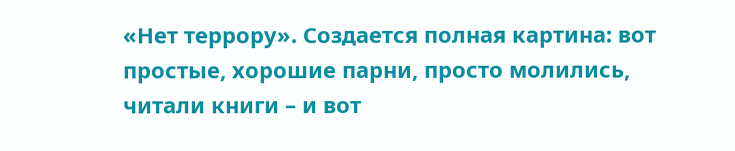«Нет террору». Создается полная картина: вот простые, хорошие парни, просто молились, читали книги – и вот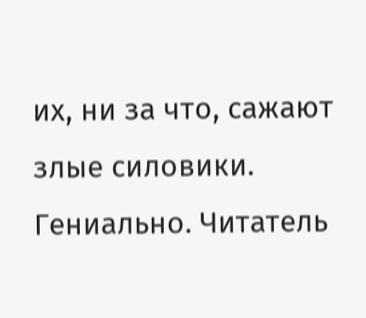их, ни за что, сажают злые силовики. Гениально. Читатель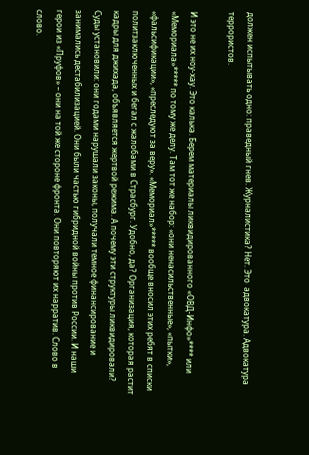должен испытывать одно: праведный гнев. Журналистика? Нет. Это  адвокатура. Адвокатура террористов.

И это не их ноу-хау. Это калька. Берем материалы ликвидированного «ОВД-Инфо»**** или «Мемориала»***** по тому же делу. Там тот же набор: «они ненасильственные», «пытки», «фальсификации», «преследуют за веру». «Мемориал»***** вообще вносил этих ребят в списки политзаключенных и бегал с жалобами в Страсбург. Удобно, да? Организация, которая растит кадры для джихада, объявляется жертвой режима. А почему эти структуры ликвидировали? Суды установили: они годами нарушали законы, получали темное финансирование и занимались дестабилизацией. Они были частью гибридной войны против России. И наши герои из «Пруфов» – они на той же стороне фронта. Они повторяют их нарратив. Слово в слово.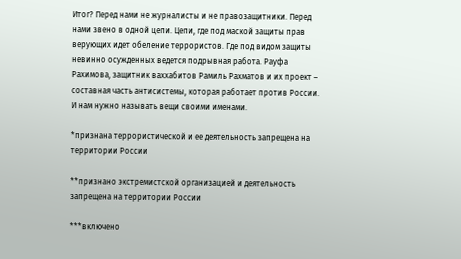Итог? Перед нами не журналисты и не правозащитники. Перед нами звено в одной цепи. Цепи, где под маской защиты прав верующих идет обеление террористов. Где под видом защиты невинно осужденных ведется подрывная работа. Рауфа Рахимова, защитник ваххабитов Рамиль Рахматов и их проект – составная часть антисистемы, которая работает против России. И нам нужно называть вещи своими именами.

*признана террористической и ее деятельность запрещена на территории России

**признано экстремистской организацией и деятельность запрещена на территории России

***включено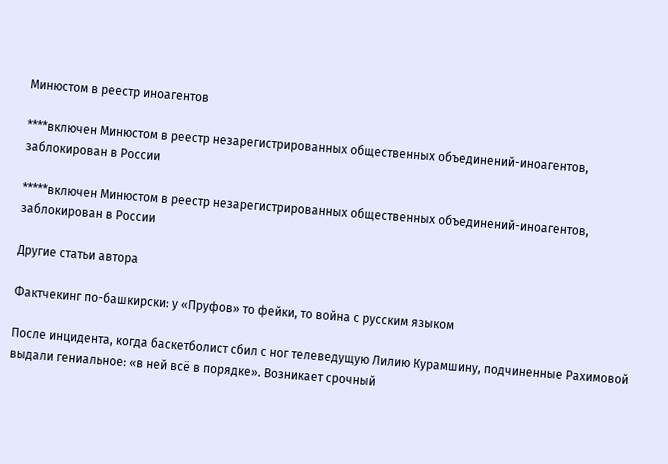Минюстом в реестр иноагентов

****включен Минюстом в реестр незарегистрированных общественных объединений-иноагентов, заблокирован в России

*****включен Минюстом в реестр незарегистрированных общественных объединений-иноагентов, заблокирован в России

Другие статьи автора

Фактчекинг по-башкирски: у «Пруфов» то фейки, то война с русским языком

После инцидента, когда баскетболист сбил с ног телеведущую Лилию Курамшину, подчиненные Рахимовой выдали гениальное: «в ней всё в порядке». Возникает срочный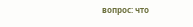вопрос: что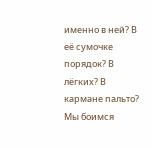именно в ней? В её сумочке порядок? В лёгких? В кармане пальто? Мы боимся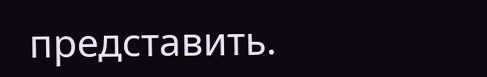представить.